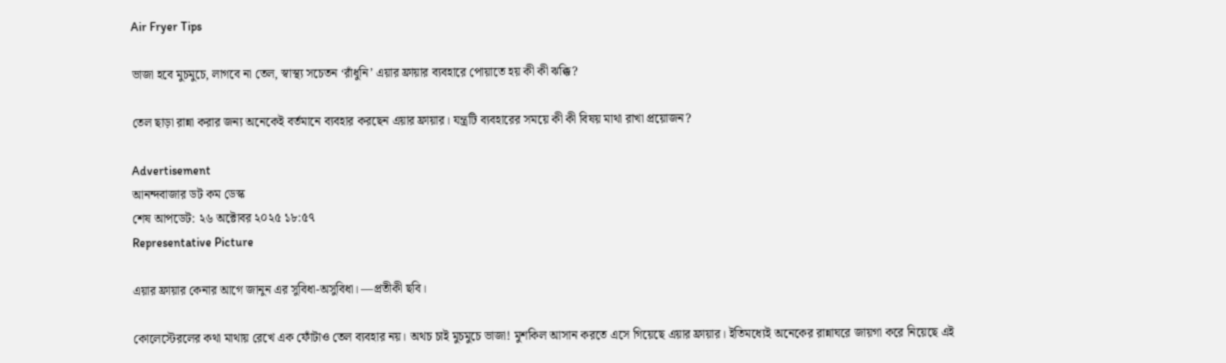Air Fryer Tips

ভাজা হবে মুচমুচে, লাগবে না তেল, স্বাস্থ্য সচেতন ‘রাঁধুনি’ এয়ার ফ্রায়ার ব্যবহারে পোয়াতে হয় কী কী ঝক্কি?

তেল ছাড়া রান্না করার জন্য অনেকেই বর্তমানে ব্যবহার করছেন এয়ার ফ্রায়ার। যন্ত্রটি ব্যবহারের সময়ে কী কী বিষয় মাথা রাখা প্রয়োজন?

Advertisement
আনন্দবাজার ডট কম ডেস্ক
শেষ আপডেট: ২৬ অক্টোবর ২০২৫ ১৮:৫৭
Representative Picture

এয়ার ফ্রায়ার কেনার আগে জানুন এর সুবিধা-অসুবিধা। —প্রতীকী ছবি।

কোলেস্টেরলের কথা মাথায় রেখে এক ফোঁটাও তেল ব্যবহার নয়। অথচ চাই মুচমুচে ভাজা! মুশকিল আসান করতে এসে গিয়েছে এয়ার ফ্রায়ার। ইতিমধ্যেই অনেকের রান্নাঘরে জায়গা করে নিয়েছে এই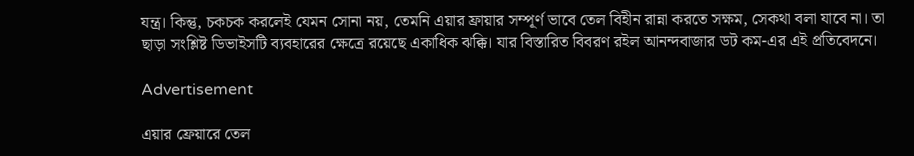যন্ত্র। কিন্তু, চকচক করলেই যেমন সোনা নয়, তেমনি এয়ার ফ্রায়ার সম্পূর্ণ ভাবে তেল বিহীন রান্না করতে সক্ষম, সেকথা বলা যাবে না। তা ছাড়া সংশ্লিষ্ট ডিভাইসটি ব্যবহারের ক্ষেত্রে রয়েছে একাধিক ঝক্কি। যার বিস্তারিত বিবরণ রইল আনন্দবাজার ডট কম-এর এই প্রতিবেদনে।

Advertisement

এয়ার ফ্রেয়ারে তেল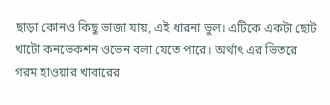ছাড়া কোনও কিছু ভাজা যায়, এই ধারনা ভুল। এটিকে একটা ছোট খাটো কনভেকশন ওভেন বলা যেতে পারে। অর্থাৎ এর ভিতরে গরম হাওয়ার খাবারের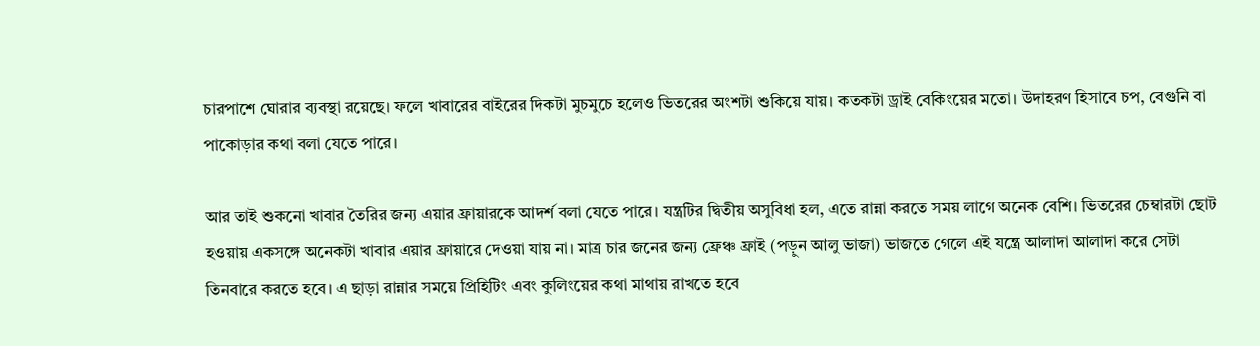চারপাশে ঘোরার ব্যবস্থা রয়েছে। ফলে খাবারের বাইরের দিকটা মুচমুচে হলেও ভিতরের অংশটা শুকিয়ে যায়। কতকটা ড্রাই বেকিংয়ের মতো। উদাহরণ হিসাবে চপ, বেগুনি বা পাকোড়ার কথা বলা যেতে পারে।

আর তাই শুকনো খাবার তৈরির জন্য এয়ার ফ্রায়ারকে আদর্শ বলা যেতে পারে। যন্ত্রটির দ্বিতীয় অসুবিধা হল, এতে রান্না করতে সময় লাগে অনেক বেশি। ভিতরের চেম্বারটা ছোট হওয়ায় একসঙ্গে অনেকটা খাবার এয়ার ফ্রায়ারে দেওয়া যায় না। মাত্র চার জনের জন্য ফ্রেঞ্চ ফ্রাই (পড়ুন আলু ভাজা) ভাজতে গেলে এই যন্ত্রে আলাদা আলাদা করে সেটা তিনবারে করতে হবে। এ ছাড়া রান্নার সময়ে প্রিহিটিং এবং কুলিংয়ের কথা মাথায় রাখতে হবে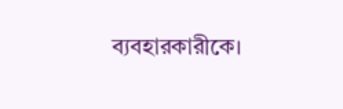ব্যবহারকারীকে।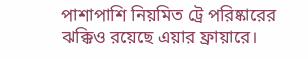পাশাপাশি নিয়মিত ট্রে পরিষ্কারের ঝক্কিও রয়েছে এয়ার ফ্রায়ারে।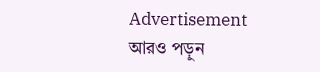Advertisement
আরও পড়ুন